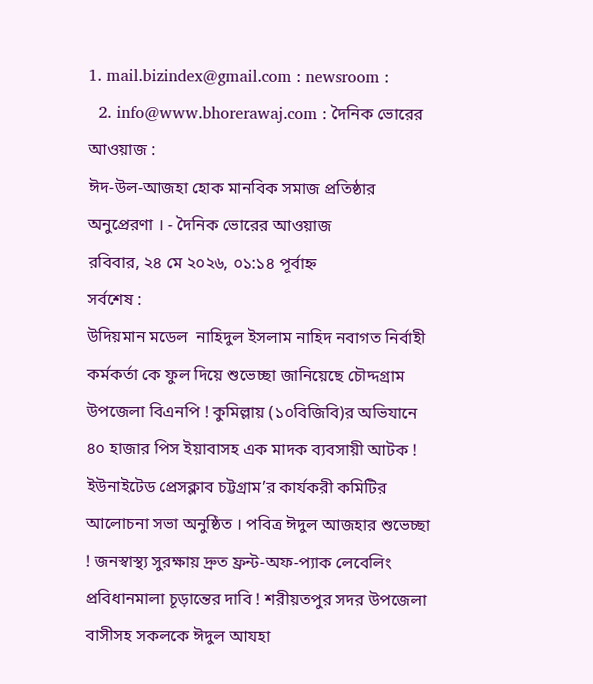1. mail.bizindex@gmail.com : newsroom :
  2. info@www.bhorerawaj.com : দৈনিক ভোরের আওয়াজ :
ঈদ-উল-আজহা হোক মানবিক সমাজ প্রতিষ্ঠার অনুপ্রেরণা । - দৈনিক ভোরের আওয়াজ
রবিবার, ২৪ মে ২০২৬, ০১:১৪ পূর্বাহ্ন
সর্বশেষ :
উদিয়মান মডেল  নাহিদুল ইসলাম নাহিদ নবাগত নির্বাহী কর্মকর্তা কে ফুল দিয়ে শুভেচ্ছা জানিয়েছে চৌদ্দগ্রাম উপজেলা বিএনপি ! কুমিল্লায় (১০বিজিবি)র অভিযানে ৪০ হাজার পিস ইয়াবাসহ এক মাদক ব্যবসায়ী আটক ! ইউনাইটেড প্রেসক্লাব চট্টগ্রাম’র কার্যকরী কমিটির আলোচনা সভা অনুষ্ঠিত । পবিত্র ঈদুল আজহার শুভেচ্ছা ! জনস্বাস্থ্য সুরক্ষায় দ্রুত ফ্রন্ট-অফ-প্যাক লেবেলিং প্রবিধানমালা চূড়ান্তের দাবি ! শরীয়তপুর সদর উপজেলা বাসীসহ সকলকে ঈদুল আযহা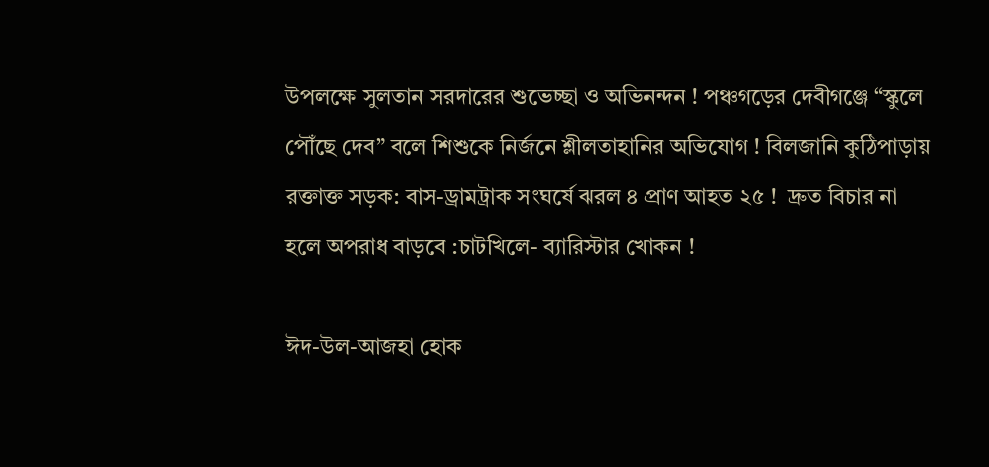উপলক্ষে সুলতান সরদারের শুভেচ্ছা ও অভিনন্দন ! পঞ্চগড়ের দেবীগঞ্জে “স্কুলে পৌঁছে দেব” বলে শিশুকে নির্জনে শ্লীলতাহানির অভিযোগ ! বিলজানি কুঠিপাড়ায় রক্তাক্ত সড়ক: বাস-ড্রামট্রাক সংঘর্ষে ঝরল ৪ প্রাণ আহত ২৫ !  দ্রুত বিচার না হলে অপরাধ বাড়বে :চাটখিলে- ব্যারিস্টার খোকন !

ঈদ-উল-আজহা হোক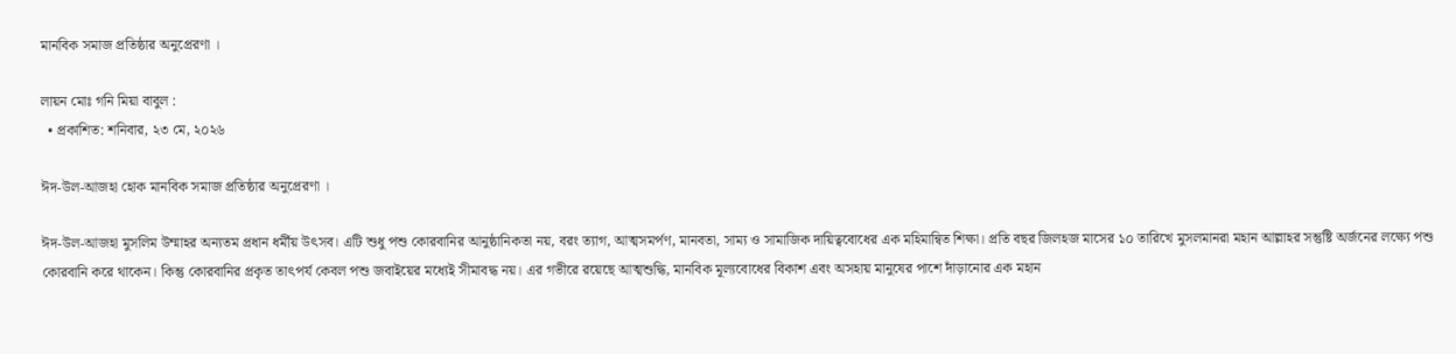মানবিক সমাজ প্রতিষ্ঠার অনুপ্রেরণা ।

লায়ন মোঃ গনি মিয়া বাবুল :
  • প্রকাশিত: শনিবার, ২৩ মে, ২০২৬

ঈদ-উল-আজহা হোক মানবিক সমাজ প্রতিষ্ঠার অনুপ্রেরণা ।

ঈদ-উল-আজহা মুসলিম উম্মাহর অন্যতম প্রধান ধর্মীয় উৎসব। এটি শুধু পশু কোরবানির আনুষ্ঠানিকতা নয়, বরং ত্যাগ, আত্মসমর্পণ, মানবতা, সাম্য ও সামাজিক দায়িত্ববোধের এক মহিমান্বিত শিক্ষা। প্রতি বছর জিলহজ মাসের ১০ তারিখে মুসলমানরা মহান আল্লাহর সন্তুষ্টি অর্জনের লক্ষ্যে পশু কোরবানি করে থাকেন। কিন্তু কোরবানির প্রকৃত তাৎপর্য কেবল পশু জবাইয়ের মধ্যেই সীমাবদ্ধ নয়। এর গভীরে রয়েছে আত্মশুদ্ধি, মানবিক মূল্যবোধের বিকাশ এবং অসহায় মানুষের পাশে দাঁড়ানোর এক মহান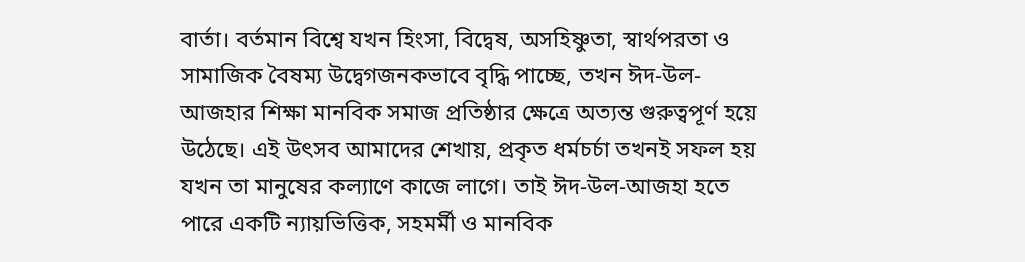বার্তা। বর্তমান বিশ্বে যখন হিংসা, বিদ্বেষ, অসহিষ্ণুতা, স্বার্থপরতা ও সামাজিক বৈষম্য উদ্বেগজনকভাবে বৃদ্ধি পাচ্ছে, তখন ঈদ-উল-আজহার শিক্ষা মানবিক সমাজ প্রতিষ্ঠার ক্ষেত্রে অত্যন্ত গুরুত্বপূর্ণ হয়ে উঠেছে। এই উৎসব আমাদের শেখায়, প্রকৃত ধর্মচর্চা তখনই সফল হয় যখন তা মানুষের কল্যাণে কাজে লাগে। তাই ঈদ-উল-আজহা হতে পারে একটি ন্যায়ভিত্তিক, সহমর্মী ও মানবিক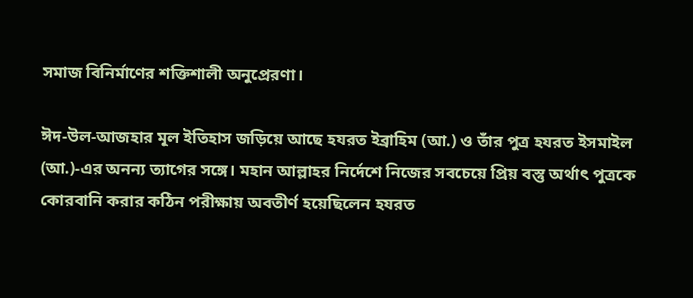সমাজ বিনির্মাণের শক্তিশালী অনুপ্রেরণা।

ঈদ-উল-আজহার মূল ইতিহাস জড়িয়ে আছে হযরত ইব্রাহিম (আ.) ও তাঁর পুত্র হযরত ইসমাইল (আ.)-এর অনন্য ত্যাগের সঙ্গে। মহান আল্লাহর নির্দেশে নিজের সবচেয়ে প্রিয় বস্তু অর্থাৎ পুত্রকে কোরবানি করার কঠিন পরীক্ষায় অবতীর্ণ হয়েছিলেন হযরত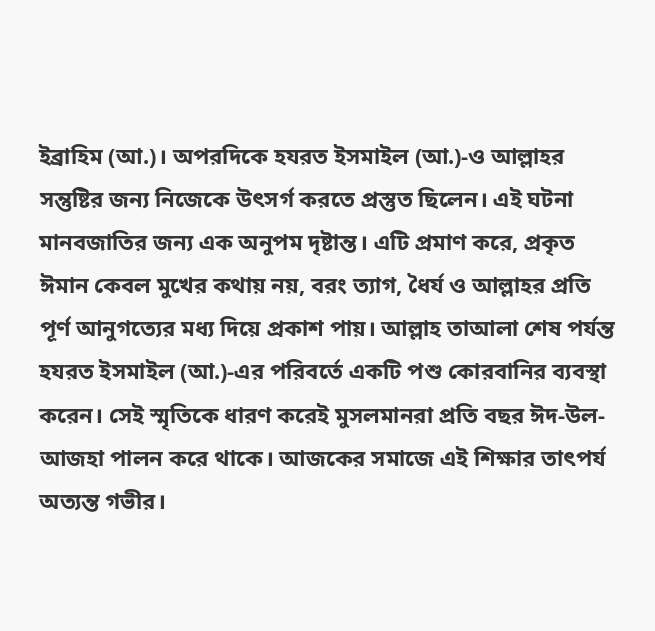ইব্রাহিম (আ.)। অপরদিকে হযরত ইসমাইল (আ.)-ও আল্লাহর সন্তুষ্টির জন্য নিজেকে উৎসর্গ করতে প্রস্তুত ছিলেন। এই ঘটনা মানবজাতির জন্য এক অনুপম দৃষ্টান্ত। এটি প্রমাণ করে, প্রকৃত ঈমান কেবল মুখের কথায় নয়, বরং ত্যাগ, ধৈর্য ও আল্লাহর প্রতি পূর্ণ আনুগত্যের মধ্য দিয়ে প্রকাশ পায়। আল্লাহ তাআলা শেষ পর্যন্ত হযরত ইসমাইল (আ.)-এর পরিবর্তে একটি পশু কোরবানির ব্যবস্থা করেন। সেই স্মৃতিকে ধারণ করেই মুসলমানরা প্রতি বছর ঈদ-উল-আজহা পালন করে থাকে। আজকের সমাজে এই শিক্ষার তাৎপর্য অত্যন্ত গভীর।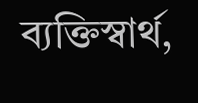ব্যক্তিস্বার্থ,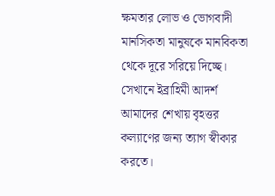ক্ষমতার লোভ ও ভোগবাদী মানসিকতা মানুষকে মানবিকতা থেকে দূরে সরিয়ে দিচ্ছে। সেখানে ইব্রাহিমী আদর্শ আমাদের শেখায় বৃহত্তর কল্যাণের জন্য ত্যাগ স্বীকার করতে।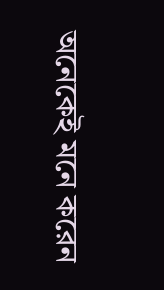অনেকেই মনে করেন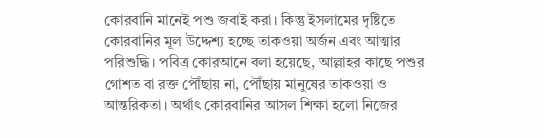কোরবানি মানেই পশু জবাই করা। কিন্তু ইসলামের দৃষ্টিতে কোরবানির মূল উদ্দেশ্য হচ্ছে তাকওয়া অর্জন এবং আত্মার পরিশুদ্ধি। পবিত্র কোরআনে বলা হয়েছে, আল্লাহর কাছে পশুর গোশত বা রক্ত পৌঁছায় না, পৌঁছায় মানুষের তাকওয়া ও আন্তরিকতা। অর্থাৎ কোরবানির আসল শিক্ষা হলো নিজের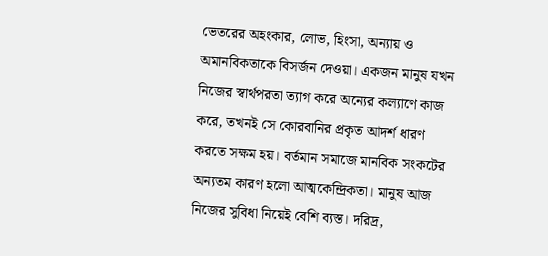ভেতরের অহংকার, লোভ, হিংসা, অন্যায় ও অমানবিকতাকে বিসর্জন দেওয়া। একজন মানুষ যখন নিজের স্বার্থপরতা ত্যাগ করে অন্যের কল্যাণে কাজ করে, তখনই সে কোরবানির প্রকৃত আদর্শ ধারণ করতে সক্ষম হয়। বর্তমান সমাজে মানবিক সংকটের অন্যতম কারণ হলো আত্মকেন্দ্রিকতা। মানুষ আজ নিজের সুবিধা নিয়েই বেশি ব্যস্ত। দরিদ্র,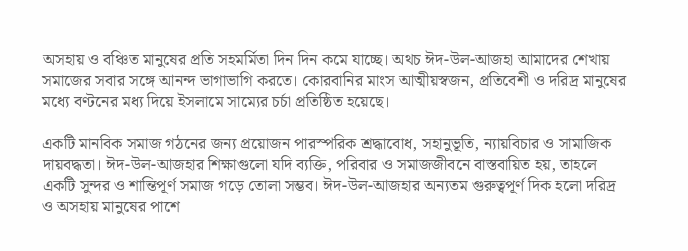অসহায় ও বঞ্চিত মানুষের প্রতি সহমর্মিতা দিন দিন কমে যাচ্ছে। অথচ ঈদ-উল-আজহা আমাদের শেখায় সমাজের সবার সঙ্গে আনন্দ ভাগাভাগি করতে। কোরবানির মাংস আত্মীয়স্বজন, প্রতিবেশী ও দরিদ্র মানুষের মধ্যে বণ্টনের মধ্য দিয়ে ইসলামে সাম্যের চর্চা প্রতিষ্ঠিত হয়েছে।

একটি মানবিক সমাজ গঠনের জন্য প্রয়োজন পারস্পরিক শ্রদ্ধাবোধ, সহানুভূতি, ন্যায়বিচার ও সামাজিক দায়বদ্ধতা। ঈদ-উল-আজহার শিক্ষাগুলো যদি ব্যক্তি, পরিবার ও সমাজজীবনে বাস্তবায়িত হয়, তাহলে একটি সুন্দর ও শান্তিপূর্ণ সমাজ গড়ে তোলা সম্ভব। ঈদ-উল-আজহার অন্যতম গুরুত্বপূর্ণ দিক হলো দরিদ্র ও অসহায় মানুষের পাশে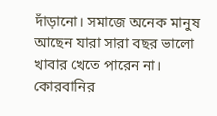দাঁড়ানো। সমাজে অনেক মানুষ আছেন যারা সারা বছর ভালো খাবার খেতে পারেন না। কোরবানির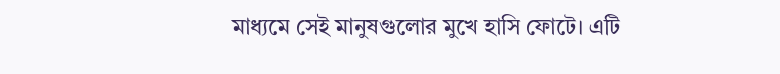মাধ্যমে সেই মানুষগুলোর মুখে হাসি ফোটে। এটি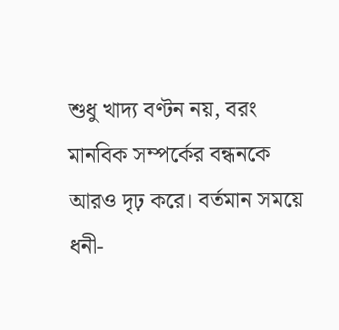শুধু খাদ্য বণ্টন নয়, বরং মানবিক সম্পর্কের বন্ধনকে আরও দৃঢ় করে। বর্তমান সময়ে ধনী-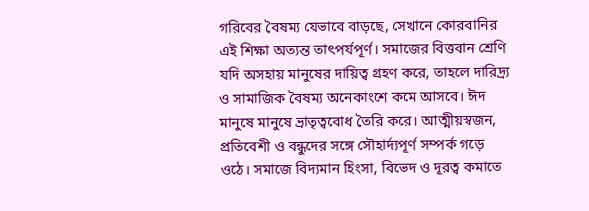গরিবের বৈষম্য যেভাবে বাড়ছে, সেখানে কোরবানির এই শিক্ষা অত্যন্ত তাৎপর্যপূর্ণ। সমাজের বিত্তবান শ্রেণি যদি অসহায় মানুষের দায়িত্ব গ্রহণ করে, তাহলে দারিদ্র্য ও সামাজিক বৈষম্য অনেকাংশে কমে আসবে। ঈদ মানুষে মানুষে ভ্রাতৃত্ববোধ তৈরি করে। আত্মীয়স্বজন, প্রতিবেশী ও বন্ধুদের সঙ্গে সৌহার্দ্যপূর্ণ সম্পর্ক গড়ে ওঠে। সমাজে বিদ্যমান হিংসা, বিভেদ ও দূরত্ব কমাতে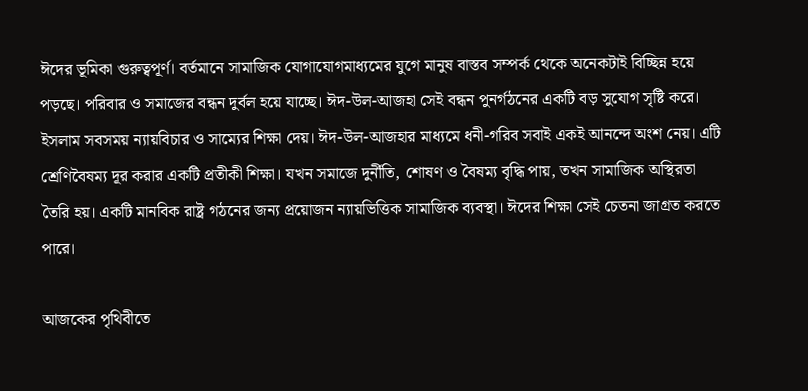ঈদের ভূমিকা গুরুত্বপূর্ণ। বর্তমানে সামাজিক যোগাযোগমাধ্যমের যুগে মানুষ বাস্তব সম্পর্ক থেকে অনেকটাই বিচ্ছিন্ন হয়ে পড়ছে। পরিবার ও সমাজের বন্ধন দুর্বল হয়ে যাচ্ছে। ঈদ-উল-আজহা সেই বন্ধন পুনর্গঠনের একটি বড় সুযোগ সৃষ্টি করে। ইসলাম সবসময় ন্যায়বিচার ও সাম্যের শিক্ষা দেয়। ঈদ-উল-আজহার মাধ্যমে ধনী-গরিব সবাই একই আনন্দে অংশ নেয়। এটি শ্রেণিবৈষম্য দূর করার একটি প্রতীকী শিক্ষা। যখন সমাজে দুর্নীতি, শোষণ ও বৈষম্য বৃদ্ধি পায়, তখন সামাজিক অস্থিরতা তৈরি হয়। একটি মানবিক রাষ্ট্র গঠনের জন্য প্রয়োজন ন্যায়ভিত্তিক সামাজিক ব্যবস্থা। ঈদের শিক্ষা সেই চেতনা জাগ্রত করতে পারে।

আজকের পৃথিবীতে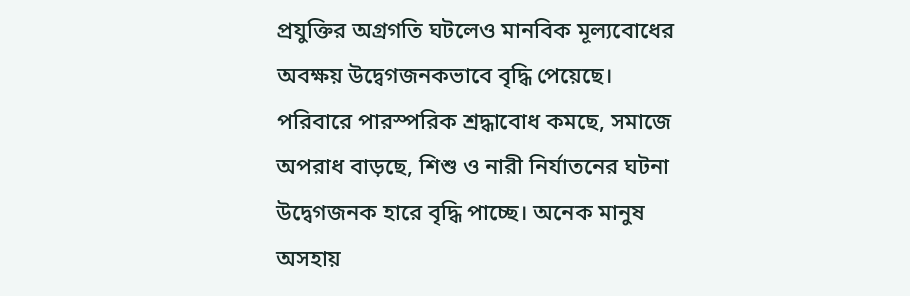প্রযুক্তির অগ্রগতি ঘটলেও মানবিক মূল্যবোধের অবক্ষয় উদ্বেগজনকভাবে বৃদ্ধি পেয়েছে। পরিবারে পারস্পরিক শ্রদ্ধাবোধ কমছে, সমাজে অপরাধ বাড়ছে, শিশু ও নারী নির্যাতনের ঘটনা উদ্বেগজনক হারে বৃদ্ধি পাচ্ছে। অনেক মানুষ অসহায়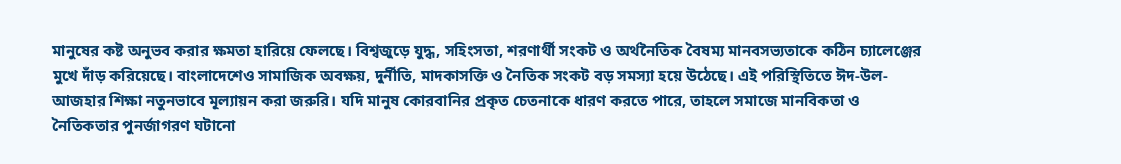মানুষের কষ্ট অনুভব করার ক্ষমতা হারিয়ে ফেলছে। বিশ্বজুড়ে যুদ্ধ, সহিংসতা, শরণার্থী সংকট ও অর্থনৈতিক বৈষম্য মানবসভ্যতাকে কঠিন চ্যালেঞ্জের মুখে দাঁড় করিয়েছে। বাংলাদেশেও সামাজিক অবক্ষয়, দুর্নীতি, মাদকাসক্তি ও নৈতিক সংকট বড় সমস্যা হয়ে উঠেছে। এই পরিস্থিতিতে ঈদ-উল-আজহার শিক্ষা নতুনভাবে মূল্যায়ন করা জরুরি। যদি মানুষ কোরবানির প্রকৃত চেতনাকে ধারণ করতে পারে, তাহলে সমাজে মানবিকতা ও নৈতিকতার পুনর্জাগরণ ঘটানো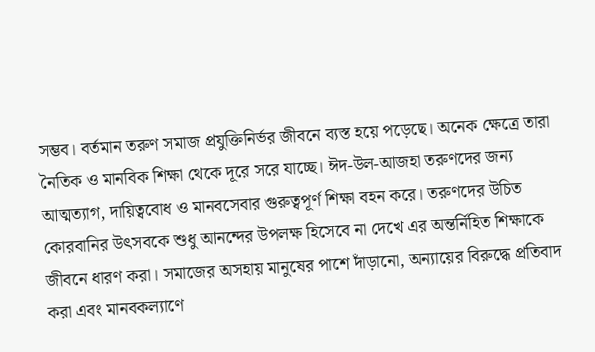সম্ভব। বর্তমান তরুণ সমাজ প্রযুক্তিনির্ভর জীবনে ব্যস্ত হয়ে পড়েছে। অনেক ক্ষেত্রে তারা নৈতিক ও মানবিক শিক্ষা থেকে দূরে সরে যাচ্ছে। ঈদ-উল-আজহা তরুণদের জন্য আত্মত্যাগ, দায়িত্ববোধ ও মানবসেবার গুরুত্বপূর্ণ শিক্ষা বহন করে। তরুণদের উচিত কোরবানির উৎসবকে শুধু আনন্দের উপলক্ষ হিসেবে না দেখে এর অন্তর্নিহিত শিক্ষাকে জীবনে ধারণ করা। সমাজের অসহায় মানুষের পাশে দাঁড়ানো, অন্যায়ের বিরুদ্ধে প্রতিবাদ করা এবং মানবকল্যাণে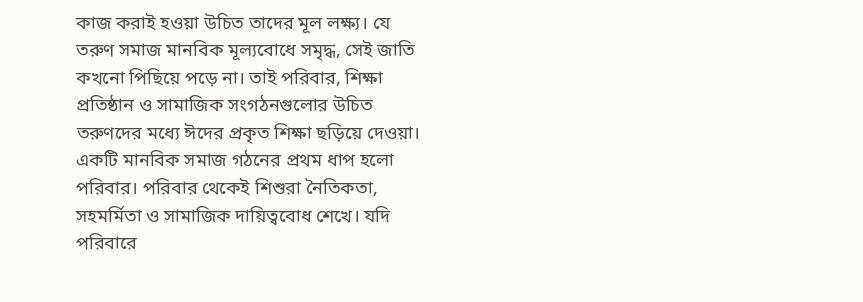কাজ করাই হওয়া উচিত তাদের মূল লক্ষ্য। যে তরুণ সমাজ মানবিক মূল্যবোধে সমৃদ্ধ, সেই জাতি কখনো পিছিয়ে পড়ে না। তাই পরিবার, শিক্ষা প্রতিষ্ঠান ও সামাজিক সংগঠনগুলোর উচিত তরুণদের মধ্যে ঈদের প্রকৃত শিক্ষা ছড়িয়ে দেওয়া। একটি মানবিক সমাজ গঠনের প্রথম ধাপ হলো পরিবার। পরিবার থেকেই শিশুরা নৈতিকতা, সহমর্মিতা ও সামাজিক দায়িত্ববোধ শেখে। যদি পরিবারে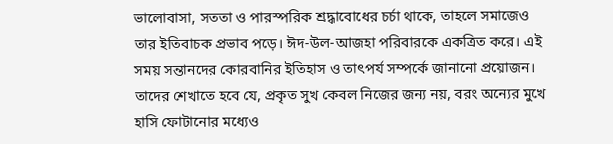ভালোবাসা, সততা ও পারস্পরিক শ্রদ্ধাবোধের চর্চা থাকে, তাহলে সমাজেও তার ইতিবাচক প্রভাব পড়ে। ঈদ-উল-আজহা পরিবারকে একত্রিত করে। এই সময় সন্তানদের কোরবানির ইতিহাস ও তাৎপর্য সম্পর্কে জানানো প্রয়োজন। তাদের শেখাতে হবে যে, প্রকৃত সুখ কেবল নিজের জন্য নয়, বরং অন্যের মুখে হাসি ফোটানোর মধ্যেও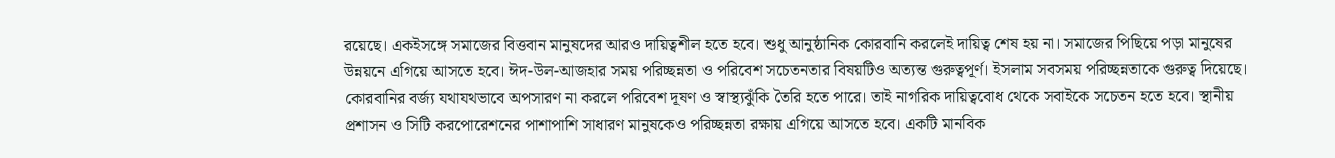রয়েছে। একইসঙ্গে সমাজের বিত্তবান মানুষদের আরও দায়িত্বশীল হতে হবে। শুধু আনুষ্ঠানিক কোরবানি করলেই দায়িত্ব শেষ হয় না। সমাজের পিছিয়ে পড়া মানুষের উন্নয়নে এগিয়ে আসতে হবে। ঈদ-উল-আজহার সময় পরিচ্ছন্নতা ও পরিবেশ সচেতনতার বিষয়টিও অত্যন্ত গুরুত্বপূর্ণ। ইসলাম সবসময় পরিচ্ছন্নতাকে গুরুত্ব দিয়েছে। কোরবানির বর্জ্য যথাযথভাবে অপসারণ না করলে পরিবেশ দূষণ ও স্বাস্থ্যঝুঁকি তৈরি হতে পারে। তাই নাগরিক দায়িত্ববোধ থেকে সবাইকে সচেতন হতে হবে। স্থানীয় প্রশাসন ও সিটি করপোরেশনের পাশাপাশি সাধারণ মানুষকেও পরিচ্ছন্নতা রক্ষায় এগিয়ে আসতে হবে। একটি মানবিক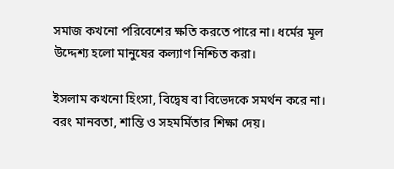সমাজ কখনো পরিবেশের ক্ষতি করতে পারে না। ধর্মের মূল উদ্দেশ্য হলো মানুষের কল্যাণ নিশ্চিত করা।

ইসলাম কখনো হিংসা, বিদ্বেষ বা বিভেদকে সমর্থন করে না। বরং মানবতা, শান্তি ও সহমর্মিতার শিক্ষা দেয়।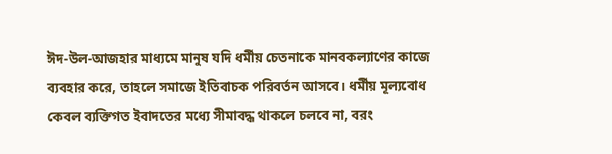ঈদ-উল-আজহার মাধ্যমে মানুষ যদি ধর্মীয় চেতনাকে মানবকল্যাণের কাজে ব্যবহার করে, তাহলে সমাজে ইতিবাচক পরিবর্তন আসবে। ধর্মীয় মূল্যবোধ কেবল ব্যক্তিগত ইবাদতের মধ্যে সীমাবদ্ধ থাকলে চলবে না, বরং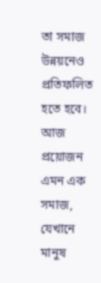তা সমাজ উন্নয়নেও প্রতিফলিত হতে হবে। আজ প্রয়োজন এমন এক সমাজ, যেখানে মানুষ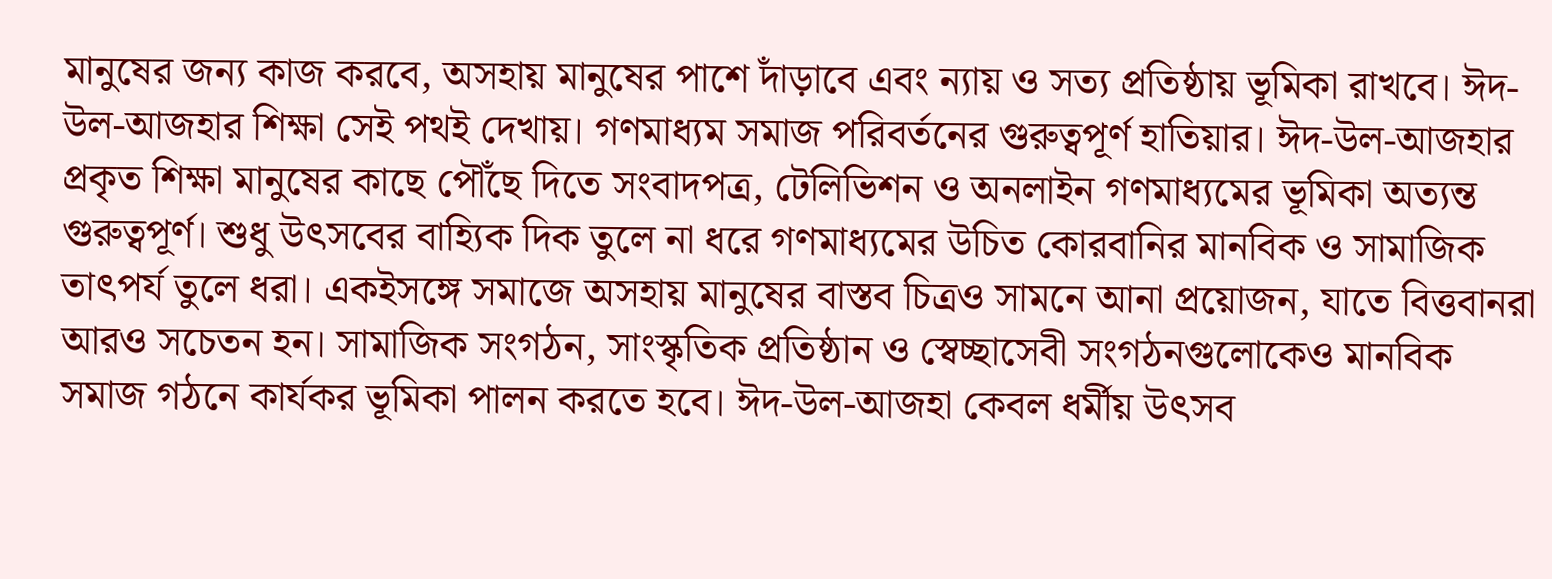মানুষের জন্য কাজ করবে, অসহায় মানুষের পাশে দাঁড়াবে এবং ন্যায় ও সত্য প্রতিষ্ঠায় ভূমিকা রাখবে। ঈদ-উল-আজহার শিক্ষা সেই পথই দেখায়। গণমাধ্যম সমাজ পরিবর্তনের গুরুত্বপূর্ণ হাতিয়ার। ঈদ-উল-আজহার প্রকৃত শিক্ষা মানুষের কাছে পৌঁছে দিতে সংবাদপত্র, টেলিভিশন ও অনলাইন গণমাধ্যমের ভূমিকা অত্যন্ত গুরুত্বপূর্ণ। শুধু উৎসবের বাহ্যিক দিক তুলে না ধরে গণমাধ্যমের উচিত কোরবানির মানবিক ও সামাজিক তাৎপর্য তুলে ধরা। একইসঙ্গে সমাজে অসহায় মানুষের বাস্তব চিত্রও সামনে আনা প্রয়োজন, যাতে বিত্তবানরা আরও সচেতন হন। সামাজিক সংগঠন, সাংস্কৃতিক প্রতিষ্ঠান ও স্বেচ্ছাসেবী সংগঠনগুলোকেও মানবিক সমাজ গঠনে কার্যকর ভূমিকা পালন করতে হবে। ঈদ-উল-আজহা কেবল ধর্মীয় উৎসব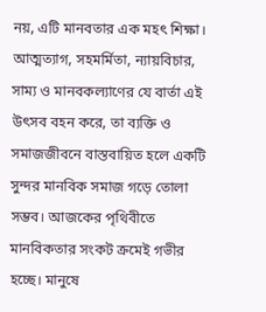নয়, এটি মানবতার এক মহৎ শিক্ষা। আত্মত্যাগ, সহমর্মিতা, ন্যায়বিচার, সাম্য ও মানবকল্যাণের যে বার্তা এই উৎসব বহন করে, তা ব্যক্তি ও সমাজজীবনে বাস্তবায়িত হলে একটি সুন্দর মানবিক সমাজ গড়ে তোলা সম্ভব। আজকের পৃথিবীতে মানবিকতার সংকট ক্রমেই গভীর হচ্ছে। মানুষে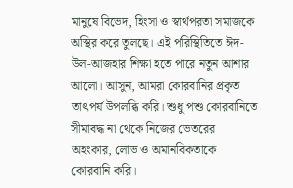মানুষে বিভেদ, হিংসা ও স্বার্থপরতা সমাজকে অস্থির করে তুলছে। এই পরিস্থিতিতে ঈদ-উল-আজহার শিক্ষা হতে পারে নতুন আশার আলো। আসুন, আমরা কোরবানির প্রকৃত তাৎপর্য উপলব্ধি করি। শুধু পশু কোরবানিতে সীমাবদ্ধ না থেকে নিজের ভেতরের অহংকার, লোভ ও অমানবিকতাকে কোরবানি করি।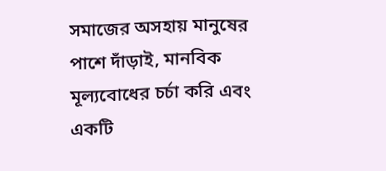সমাজের অসহায় মানুষের পাশে দাঁড়াই, মানবিক মূল্যবোধের চর্চা করি এবং একটি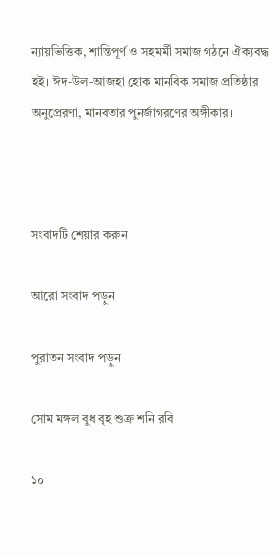ন্যায়ভিত্তিক, শান্তিপূর্ণ ও সহমর্মী সমাজ গঠনে ঐক্যবদ্ধ হই। ঈদ-উল-আজহা হোক মানবিক সমাজ প্রতিষ্ঠার অনুপ্রেরণা, মানবতার পুনর্জাগরণের অঙ্গীকার।



সংবাদটি শেয়ার করুন

আরো সংবাদ পড়ুন

পুরাতন সংবাদ পড়ুন

সোম মঙ্গল বুধ বৃহ শুক্র শনি রবি

১০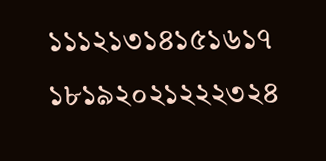১১১২১৩১৪১৫১৬১৭
১৮১৯২০২১২২২৩২৪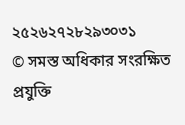২৫২৬২৭২৮২৯৩০৩১
© সমস্ত অধিকার সংরক্ষিত
প্রযুক্তি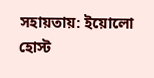সহায়তায়: ইয়োলো হোস্ট